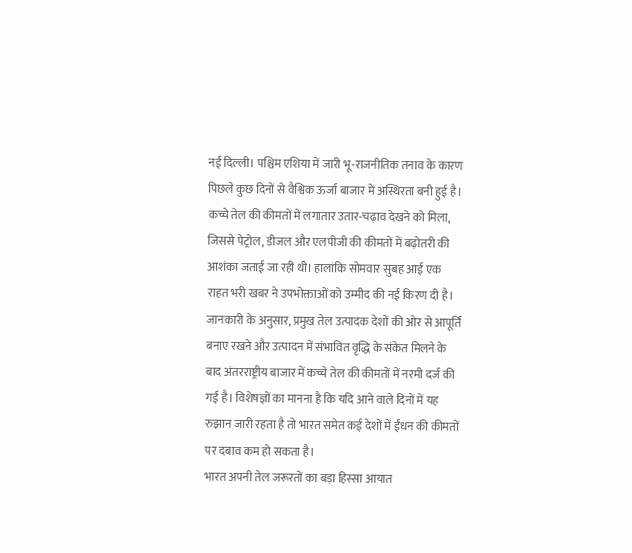नई दिल्ली। पश्चिम एशिया में जारी भू-राजनीतिक तनाव के कारण पिछले कुछ दिनों से वैश्विक ऊर्जा बाजार में अस्थिरता बनी हुई है। कच्चे तेल की कीमतों में लगातार उतार-चढ़ाव देखने को मिला, जिससे पेट्रोल, डीजल और एलपीजी की कीमतों में बढ़ोतरी की आशंका जताई जा रही थी। हालांकि सोमवार सुबह आई एक राहत भरी खबर ने उपभोक्ताओं को उम्मीद की नई किरण दी है।
जानकारी के अनुसार, प्रमुख तेल उत्पादक देशों की ओर से आपूर्ति बनाए रखने और उत्पादन में संभावित वृद्धि के संकेत मिलने के बाद अंतरराष्ट्रीय बाजार में कच्चे तेल की कीमतों में नरमी दर्ज की गई है। विशेषज्ञों का मानना है कि यदि आने वाले दिनों में यह रुझान जारी रहता है तो भारत समेत कई देशों में ईंधन की कीमतों पर दबाव कम हो सकता है।
भारत अपनी तेल जरूरतों का बड़ा हिस्सा आयात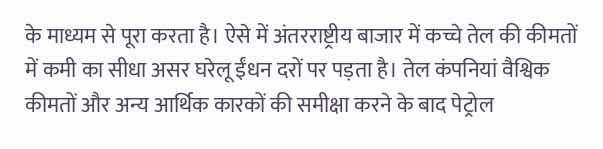के माध्यम से पूरा करता है। ऐसे में अंतरराष्ट्रीय बाजार में कच्चे तेल की कीमतों में कमी का सीधा असर घरेलू ईंधन दरों पर पड़ता है। तेल कंपनियां वैश्विक कीमतों और अन्य आर्थिक कारकों की समीक्षा करने के बाद पेट्रोल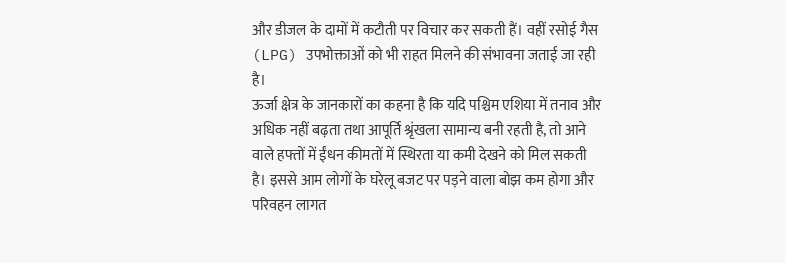और डीजल के दामों में कटौती पर विचार कर सकती हैं। वहीं रसोई गैस (LPG) उपभोक्ताओं को भी राहत मिलने की संभावना जताई जा रही है।
ऊर्जा क्षेत्र के जानकारों का कहना है कि यदि पश्चिम एशिया में तनाव और अधिक नहीं बढ़ता तथा आपूर्ति श्रृंखला सामान्य बनी रहती है, तो आने वाले हफ्तों में ईंधन कीमतों में स्थिरता या कमी देखने को मिल सकती है। इससे आम लोगों के घरेलू बजट पर पड़ने वाला बोझ कम होगा और परिवहन लागत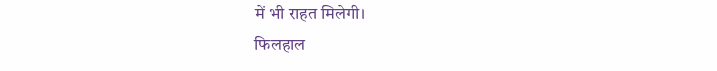में भी राहत मिलेगी।
फिलहाल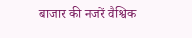बाजार की नजरें वैश्विक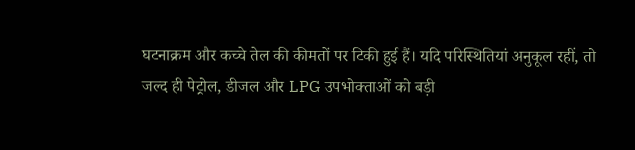घटनाक्रम और कच्चे तेल की कीमतों पर टिकी हुई हैं। यदि परिस्थितियां अनुकूल रहीं, तो जल्द ही पेट्रोल, डीजल और LPG उपभोक्ताओं को बड़ी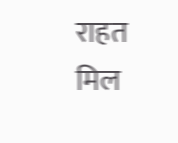राहत मिल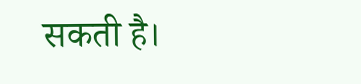सकती है।